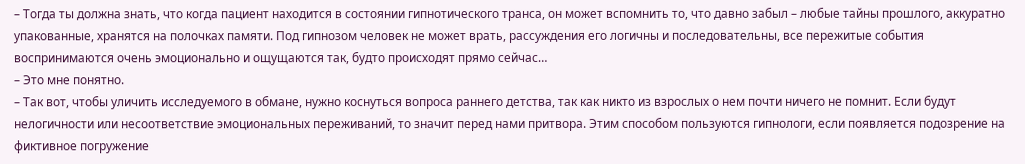– Тогда ты должна знать, что когда пациент находится в состоянии гипнотического транса, он может вспомнить то, что давно забыл – любые тайны прошлого, аккуратно упакованные, хранятся на полочках памяти. Под гипнозом человек не может врать, рассуждения его логичны и последовательны, все пережитые события воспринимаются очень эмоционально и ощущаются так, будто происходят прямо сейчас…
– Это мне понятно.
– Так вот, чтобы уличить исследуемого в обмане, нужно коснуться вопроса раннего детства, так как никто из взрослых о нем почти ничего не помнит. Если будут нелогичности или несоответствие эмоциональных переживаний, то значит перед нами притвора. Этим способом пользуются гипнологи, если появляется подозрение на фиктивное погружение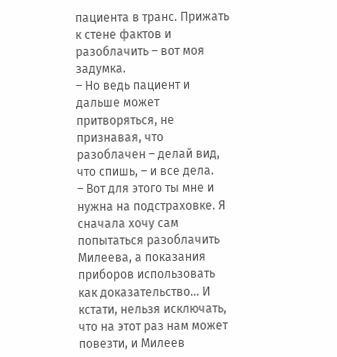пациента в транс. Прижать к стене фактов и разоблачить – вот моя задумка.
– Но ведь пациент и дальше может притворяться, не признавая, что разоблачен – делай вид, что спишь, – и все дела.
– Вот для этого ты мне и нужна на подстраховке. Я сначала хочу сам попытаться разоблачить Милеева, а показания приборов использовать как доказательство… И кстати, нельзя исключать, что на этот раз нам может повезти, и Милеев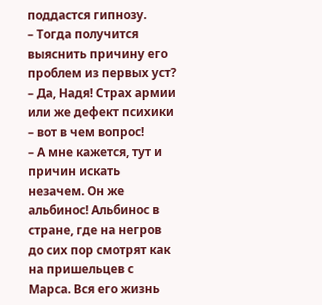поддастся гипнозу.
– Тогда получится выяснить причину его проблем из первых уст?
– Да, Надя! Страх армии или же дефект психики – вот в чем вопрос!
– А мне кажется, тут и причин искать незачем. Он же альбинос! Альбинос в стране, где на негров до сих пор смотрят как на пришельцев с Марса. Вся его жизнь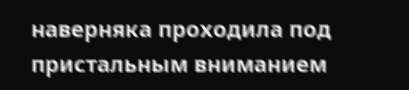наверняка проходила под пристальным вниманием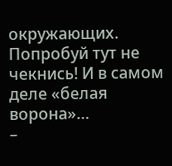окружающих. Попробуй тут не чекнись! И в самом деле «белая ворона»…
–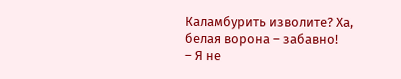Каламбурить изволите? Ха, белая ворона – забавно!
– Я не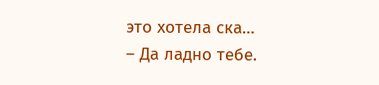это хотела ска…
– Да ладно тебе.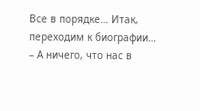Все в порядке… Итак, переходим к биографии…
– А ничего, что нас в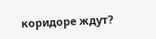коридоре ждут?